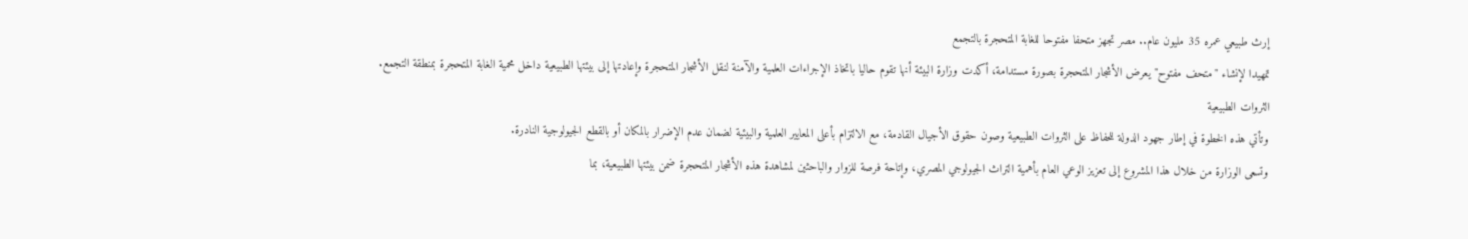إرث طبيعي عمره 35 مليون عام.. مصر تجهز متحفا مفتوحا للغابة المتحجرة بالتجمع
تمهيدا لإنشاء "متحف مفتوح" يعرض الأشجار المتحجرة بصورة مستدامة، أكدت وزارة البيئة أنها تقوم حاليا باتخاذ الإجراءات العلمية والآمنة لنقل الأشجار المتحجرة وإعادتها إلى بيئتها الطبيعية داخل محمية الغابة المتحجرة بمنطقة التجمع.
الثروات الطبيعية
وتأتي هذه الخطوة في إطار جهود الدولة للحفاظ على الثروات الطبيعية وصون حقوق الأجيال القادمة، مع الالتزام بأعلى المعايير العلمية والبيئية لضمان عدم الإضرار بالمكان أو بالقطع الجيولوجية النادرة.
وتسعى الوزارة من خلال هذا المشروع إلى تعزيز الوعي العام بأهمية التراث الجيولوجي المصري، وإتاحة فرصة للزوار والباحثين لمشاهدة هذه الأشجار المتحجرة ضمن بيئتها الطبيعية، بما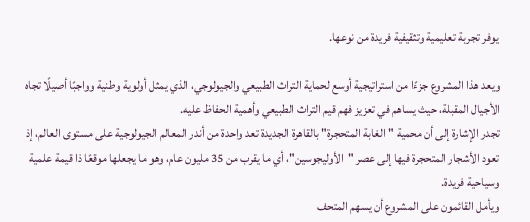يوفر تجربة تعليمية وتثقيفية فريدة من نوعها.

ويعد هذا المشروع جزءًا من استراتيجية أوسع لحماية التراث الطبيعي والجيولوجي، الذي يمثل أولوية وطنية وواجبًا أصيلًا تجاه الأجيال المقبلة، حيث يساهم في تعزيز فهم قيم التراث الطبيعي وأهمية الحفاظ عليه.
تجدر الإشارة إلى أن محمية "الغابة المتحجرة" بالقاهرة الجديدة تعد واحدة من أندر المعالم الجيولوجية على مستوى العالم، إذ تعود الأشجار المتحجرة فيها إلى عصر "الأوليجوسين"، أي ما يقرب من 35 مليون عام، وهو ما يجعلها موقعًا ذا قيمة علمية وسياحية فريدة.
ويأمل القائمون على المشروع أن يسهم المتحف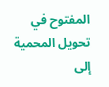المفتوح في تحويل المحمية إلى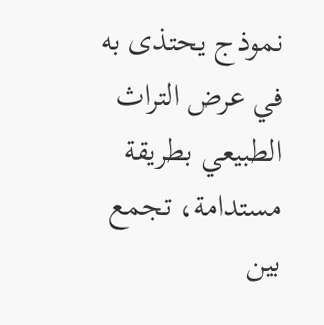نموذج يحتذى به في عرض التراث الطبيعي بطريقة مستدامة، تجمع بين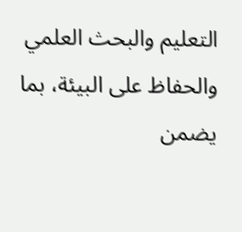التعليم والبحث العلمي والحفاظ على البيئة، بما يضمن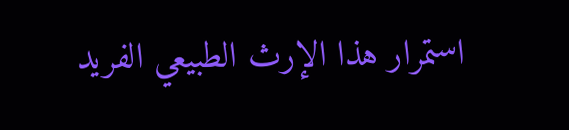استمرار هذا الإرث الطبيعي الفريد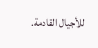للأجيال القادمة.